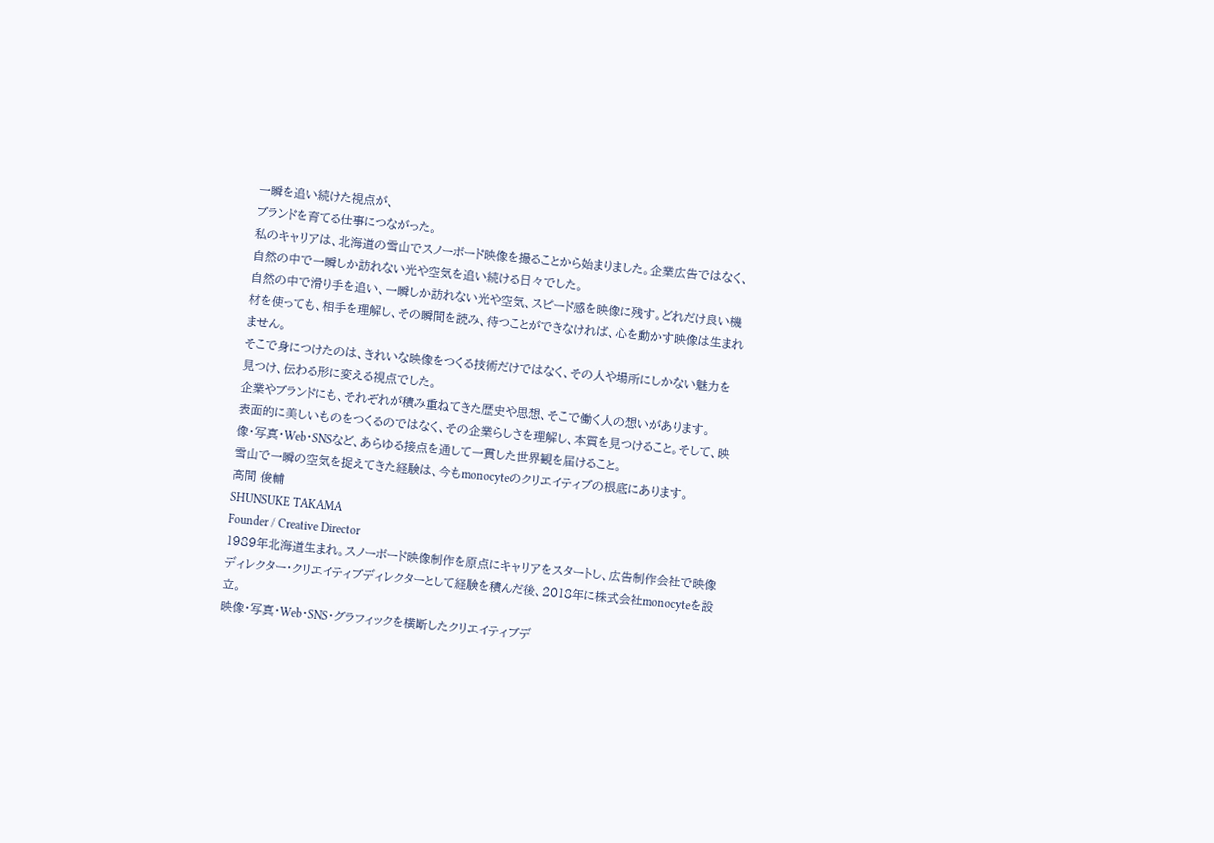一瞬を追い続けた視点が、
ブランドを育てる仕事につながった。
私のキャリアは、北海道の雪山でスノーボード映像を撮ることから始まりました。企業広告ではなく、自然の中で一瞬しか訪れない光や空気を追い続ける日々でした。
自然の中で滑り手を追い、一瞬しか訪れない光や空気、スピード感を映像に残す。どれだけ良い機材を使っても、相手を理解し、その瞬間を読み、待つことができなければ、心を動かす映像は生まれません。
そこで身につけたのは、きれいな映像をつくる技術だけではなく、その人や場所にしかない魅力を見つけ、伝わる形に変える視点でした。
企業やブランドにも、それぞれが積み重ねてきた歴史や思想、そこで働く人の想いがあります。
表面的に美しいものをつくるのではなく、その企業らしさを理解し、本質を見つけること。そして、映像・写真・Web・SNSなど、あらゆる接点を通して一貫した世界観を届けること。
雪山で一瞬の空気を捉えてきた経験は、今もmonocyteのクリエイティブの根底にあります。
髙間 俊輔
SHUNSUKE TAKAMA
Founder / Creative Director
1989年北海道生まれ。スノーボード映像制作を原点にキャリアをスタートし、広告制作会社で映像ディレクター・クリエイティブディレクターとして経験を積んだ後、2018年に株式会社monocyteを設立。
映像・写真・Web・SNS・グラフィックを横断したクリエイティブデ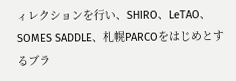ィレクションを行い、SHIRO、LeTAO、SOMES SADDLE、札幌PARCOをはじめとするブラ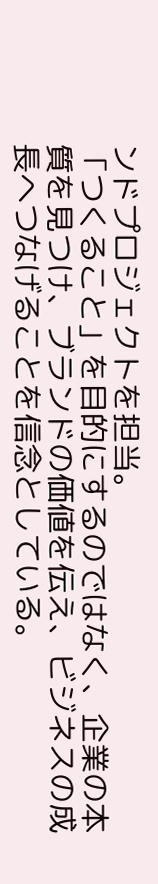ンドプロジェクトを担当。
「つくること」を目的にするのではなく、企業の本質を見つけ、ブランドの価値を伝え、ビジネスの成長へつなげることを信念としている。